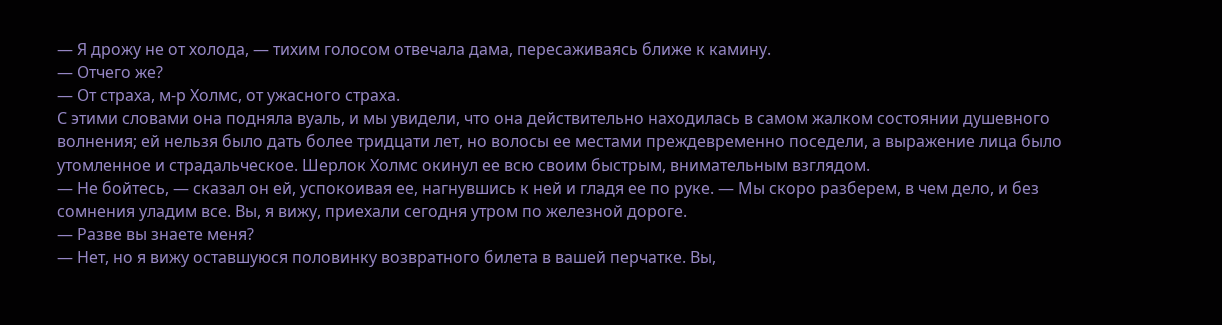— Я дрожу не от холода, — тихим голосом отвечала дама, пересаживаясь ближе к камину.
— Отчего же?
— От страха, м-р Холмс, от ужасного страха.
С этими словами она подняла вуаль, и мы увидели, что она действительно находилась в самом жалком состоянии душевного волнения; ей нельзя было дать более тридцати лет, но волосы ее местами преждевременно поседели, а выражение лица было утомленное и страдальческое. Шерлок Холмс окинул ее всю своим быстрым, внимательным взглядом.
— Не бойтесь, — сказал он ей, успокоивая ее, нагнувшись к ней и гладя ее по руке. — Мы скоро разберем, в чем дело, и без сомнения уладим все. Вы, я вижу, приехали сегодня утром по железной дороге.
— Разве вы знаете меня?
— Нет, но я вижу оставшуюся половинку возвратного билета в вашей перчатке. Вы,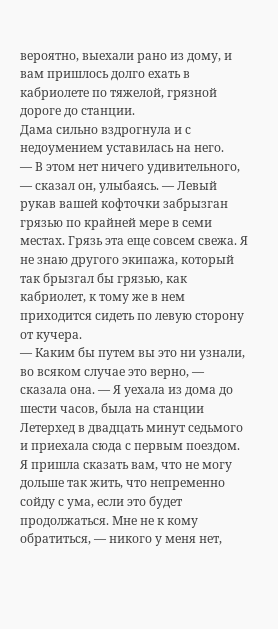вероятно, выехали рано из дому, и вам пришлось долго ехать в кабриолете по тяжелой, грязной дороге до станции.
Дама сильно вздрогнула и с недоумением уставилась на него.
— В этом нет ничего удивительного, — сказал он, улыбаясь. — Левый рукав вашей кофточки забрызган грязью по крайней мере в семи местах. Грязь эта еще совсем свежа. Я не знаю другого экипажа, который так брызгал бы грязью, как кабриолет, к тому же в нем приходится сидеть по левую сторону от кучера.
— Каким бы путем вы это ни узнали, во всяком случае это верно, — сказала она. — Я уехала из дома до шести часов, была на станции Летерхед в двадцать минут седьмого и приехала сюда с первым поездом. Я пришла сказать вам, что не могу дольше так жить, что непременно сойду с ума, если это будет продолжаться. Мне не к кому обратиться, — никого у меня нет,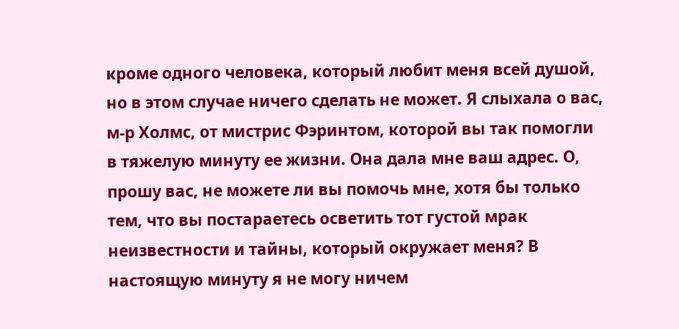кроме одного человека, который любит меня всей душой, но в этом случае ничего сделать не может. Я слыхала о вас, м-р Холмс, от мистрис Фэринтом, которой вы так помогли в тяжелую минуту ее жизни. Она дала мне ваш адрес. О, прошу вас, не можете ли вы помочь мне, хотя бы только тем, что вы постараетесь осветить тот густой мрак неизвестности и тайны, который окружает меня? В настоящую минуту я не могу ничем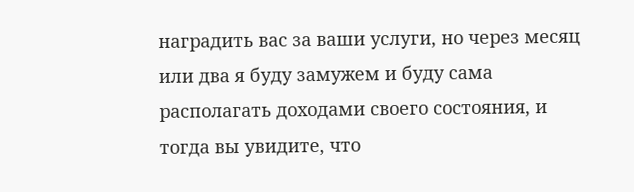наградить вас за ваши услуги, но через месяц или два я буду замужем и буду сама располагать доходами своего состояния, и тогда вы увидите, что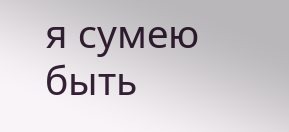я сумею быть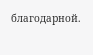благодарной.